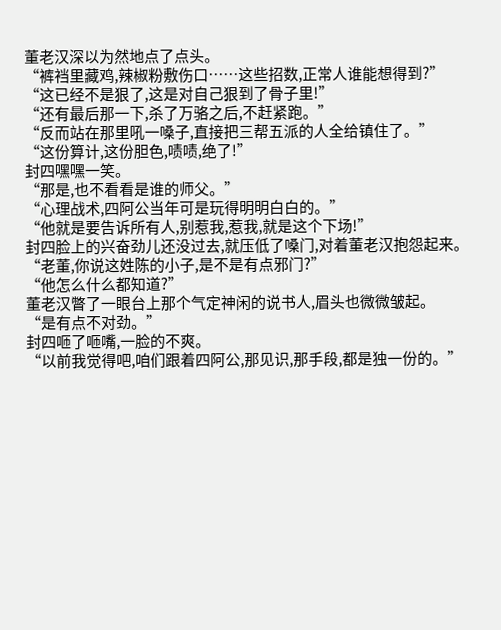董老汉深以为然地点了点头。
“裤裆里藏鸡,辣椒粉敷伤口……这些招数,正常人谁能想得到?”
“这已经不是狠了,这是对自己狠到了骨子里!”
“还有最后那一下,杀了万骆之后,不赶紧跑。”
“反而站在那里吼一嗓子,直接把三帮五派的人全给镇住了。”
“这份算计,这份胆色,啧啧,绝了!”
封四嘿嘿一笑。
“那是,也不看看是谁的师父。”
“心理战术,四阿公当年可是玩得明明白白的。”
“他就是要告诉所有人,别惹我,惹我,就是这个下场!”
封四脸上的兴奋劲儿还没过去,就压低了嗓门,对着董老汉抱怨起来。
“老董,你说这姓陈的小子,是不是有点邪门?”
“他怎么什么都知道?”
董老汉瞥了一眼台上那个气定神闲的说书人,眉头也微微皱起。
“是有点不对劲。”
封四咂了咂嘴,一脸的不爽。
“以前我觉得吧,咱们跟着四阿公,那见识,那手段,都是独一份的。”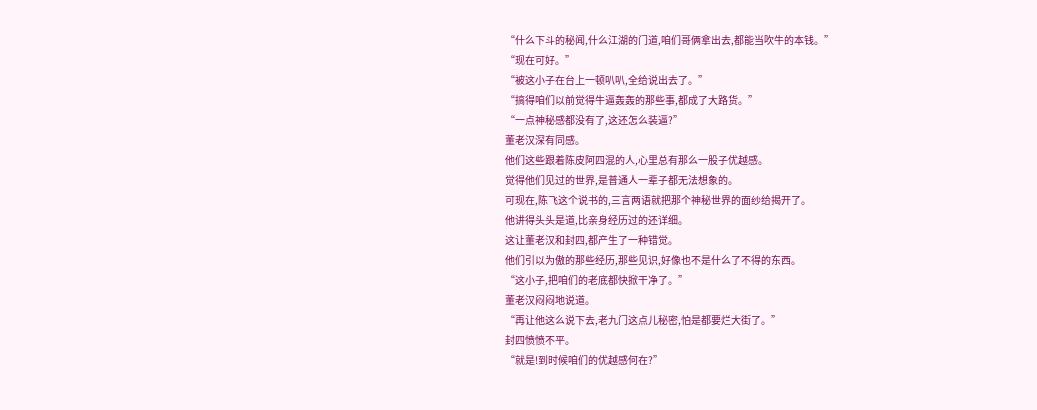“什么下斗的秘闻,什么江湖的门道,咱们哥俩拿出去,都能当吹牛的本钱。”
“现在可好。”
“被这小子在台上一顿叭叭,全给说出去了。”
“搞得咱们以前觉得牛逼轰轰的那些事,都成了大路货。”
“一点神秘感都没有了,这还怎么装逼?”
董老汉深有同感。
他们这些跟着陈皮阿四混的人,心里总有那么一股子优越感。
觉得他们见过的世界,是普通人一辈子都无法想象的。
可现在,陈飞这个说书的,三言两语就把那个神秘世界的面纱给揭开了。
他讲得头头是道,比亲身经历过的还详细。
这让董老汉和封四,都产生了一种错觉。
他们引以为傲的那些经历,那些见识,好像也不是什么了不得的东西。
“这小子,把咱们的老底都快掀干净了。”
董老汉闷闷地说道。
“再让他这么说下去,老九门这点儿秘密,怕是都要烂大街了。”
封四愤愤不平。
“就是!到时候咱们的优越感何在?”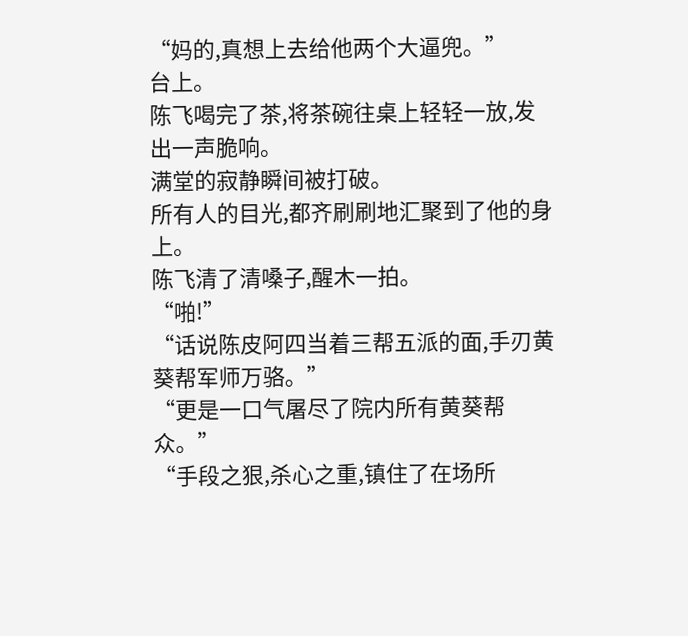“妈的,真想上去给他两个大逼兜。”
台上。
陈飞喝完了茶,将茶碗往桌上轻轻一放,发出一声脆响。
满堂的寂静瞬间被打破。
所有人的目光,都齐刷刷地汇聚到了他的身上。
陈飞清了清嗓子,醒木一拍。
“啪!”
“话说陈皮阿四当着三帮五派的面,手刃黄葵帮军师万骆。”
“更是一口气屠尽了院内所有黄葵帮众。”
“手段之狠,杀心之重,镇住了在场所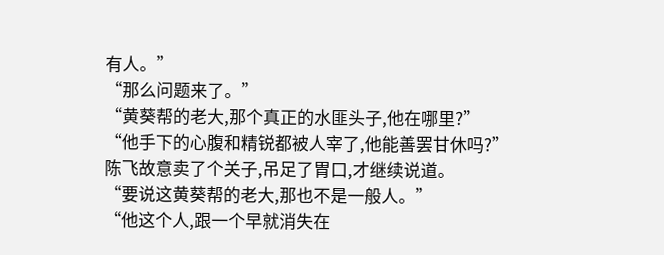有人。”
“那么问题来了。”
“黄葵帮的老大,那个真正的水匪头子,他在哪里?”
“他手下的心腹和精锐都被人宰了,他能善罢甘休吗?”
陈飞故意卖了个关子,吊足了胃口,才继续说道。
“要说这黄葵帮的老大,那也不是一般人。”
“他这个人,跟一个早就消失在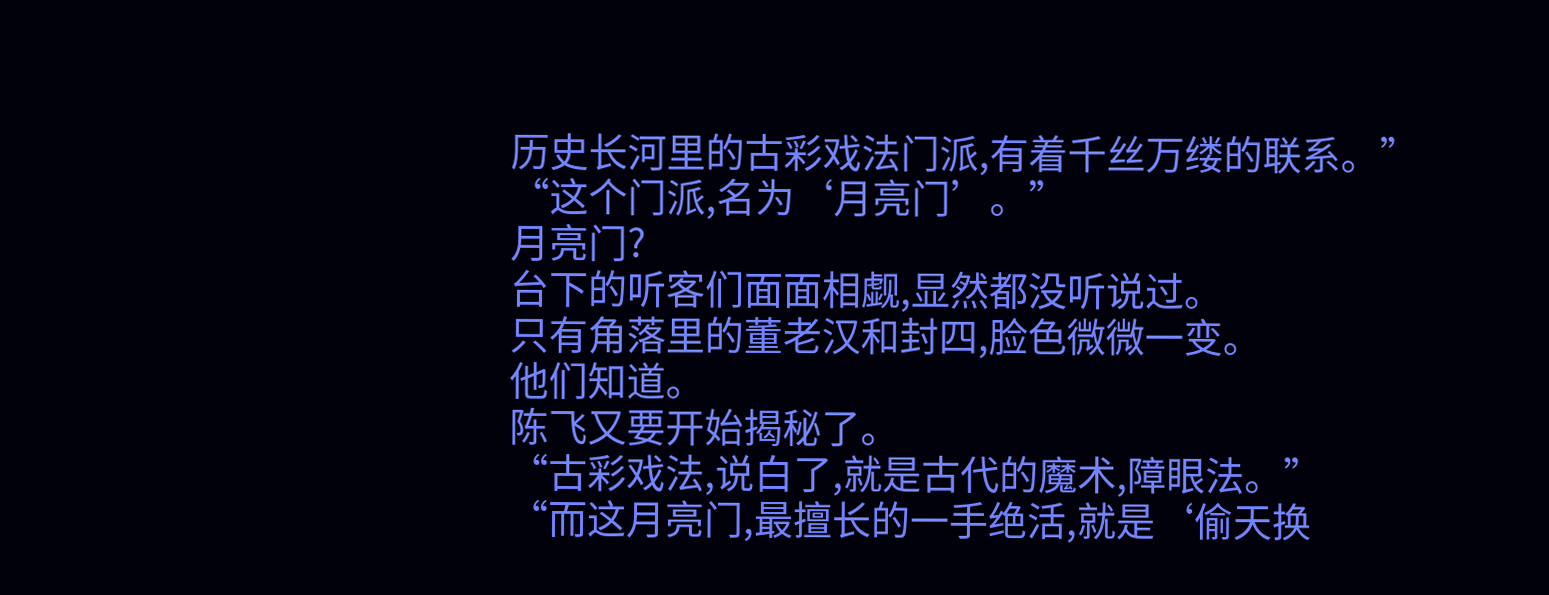历史长河里的古彩戏法门派,有着千丝万缕的联系。”
“这个门派,名为‘月亮门’。”
月亮门?
台下的听客们面面相觑,显然都没听说过。
只有角落里的董老汉和封四,脸色微微一变。
他们知道。
陈飞又要开始揭秘了。
“古彩戏法,说白了,就是古代的魔术,障眼法。”
“而这月亮门,最擅长的一手绝活,就是‘偷天换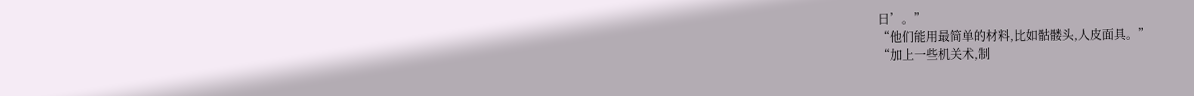日’。”
“他们能用最简单的材料,比如骷髅头,人皮面具。”
“加上一些机关术,制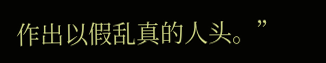作出以假乱真的人头。”